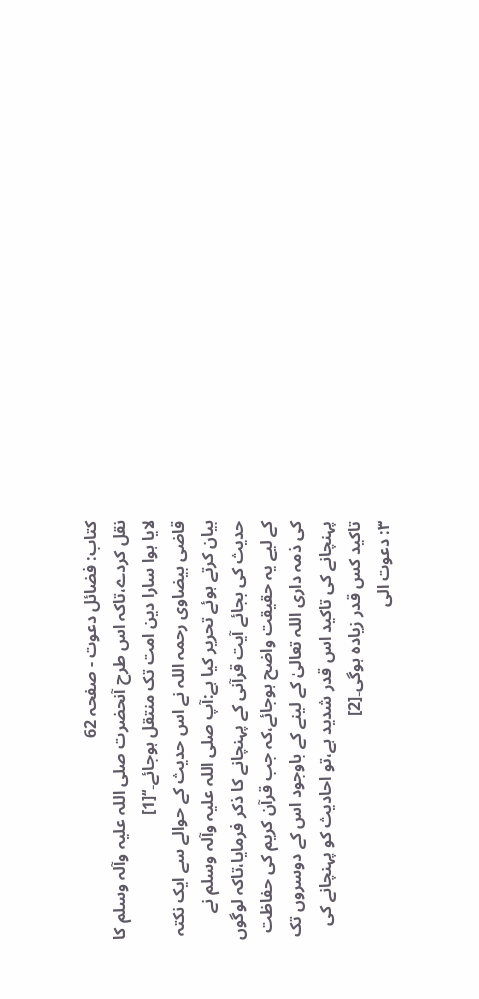کتاب: فضائل دعوت - صفحہ 62
نقل کردے،تاکہ اس طرح آنحضرت صلی اللہ علیہ وآلہ وسلم کا لایا ہوا سارا دین امت تک منتقل ہوجائے۔‘‘[1]
قاضی بیضاوی رحمہ اللہ نے اس حدیث کے حوالے سے ایک نکتہ بیان کرتے ہوئے تحریر کیا ہے:آپ صلی اللہ علیہ وآلہ وسلم نے حدیث کی بجائے آیت قرآنی کے پہنچانے کا ذکر فرمایا،تاکہ لوگوں کے لیے یہ حقیقت واضح ہوجائے،کہ جب قرآن کریم کی حفاظت کی ذمہ داری اللہ تعالیٰ کے لینے کے باوجود اس کے دوسروں تک پہنچانے کی تاکید اس قدر شدید ہے،تو احادیث کو پہنچانے کی تاکید کس قدر زیادہ ہوگی۔[2]
۳: دعوت الی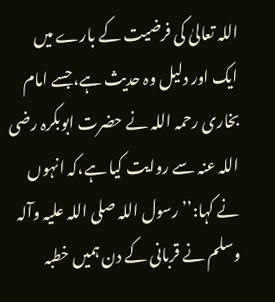اللہ تعالیٰ کی فرضیت کے بارے میں ایک اور دلیل وہ حدیث ہے،جسے امام بخاری رحمہ اللہ نے حضرت ابوبکرہ رضی اللہ عنہ سے روایت کیا ہے،کہ انہوں نے کہا:’’رسول اللہ صلی اللہ علیہ وآلہ وسلم نے قربانی کے دن ہمیں خطبہ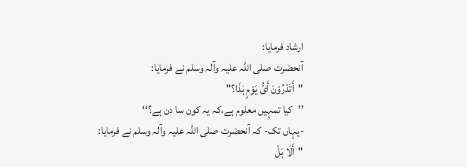ارشاد فرمایا:
آنحضرت صلی اللہ علیہ وآلہ وسلم نے فرمایا:
"أَتَدْرُوْنَ أَیُّ یَوْمٍ ہٰذَا؟"
’’کیا تمہیں معلوم ہے،کہ یہ کون سا دن ہے؟‘‘
-یہاں تک- کہ آنحضرت صلی اللہ علیہ وآلہ وسلم نے فرمایا:
"أَلَا ہَلْ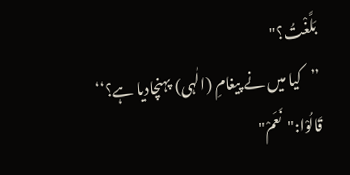بَلَّغْتُ؟"
’’کیا میں نے پیغامِ (الٰہی) پہنچادیا ہے؟‘‘
قَالُوْا:"نَعَمْ"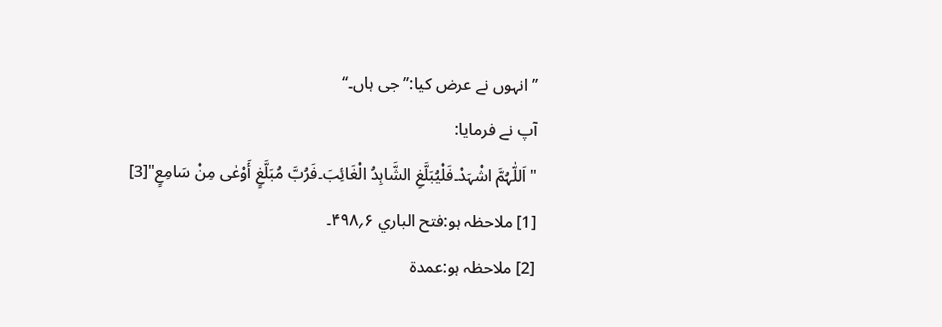’’انہوں نے عرض کیا:’’جی ہاں۔‘‘
آپ نے فرمایا:
"اَللّٰہُمَّ اشْہَدْ۔فَلْیُبَلَّغِ الشَّاہِدُ الْغَائِبَ۔فَرُبَّ مُبَلَّغٍ أَوْعٰی مِنْ سَامِعٍ"[3]
[1] ملاحظہ ہو:فتح الباري ۶؍۴۹۸۔
[2] ملاحظہ ہو:عمدۃ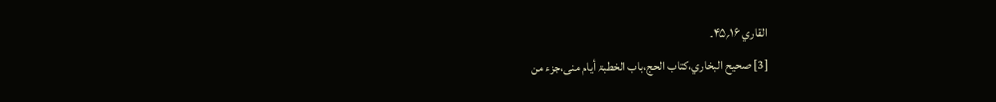القاري ۱۶؍۴۵۔
[3] صحیح البخاري،کتاب الحج،باب الخطبۃ أیام منی،جزء من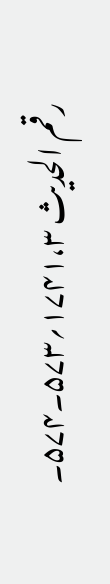رقم الحدیث ۱۷۴۱،۳؍۵۷۳۔۵۷۴۔